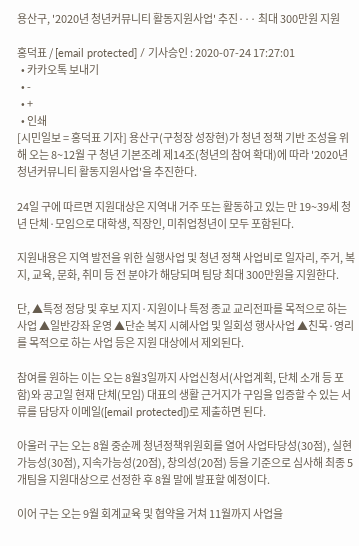용산구, '2020년 청년커뮤니티 활동지원사업' 추진··· 최대 300만원 지원

홍덕표 / [email protected] / 기사승인 : 2020-07-24 17:27:01
  • 카카오톡 보내기
  • -
  • +
  • 인쇄
[시민일보 = 홍덕표 기자] 용산구(구청장 성장현)가 청년 정책 기반 조성을 위해 오는 8~12월 구 청년 기본조례 제14조(청년의 참여 확대)에 따라 '2020년 청년커뮤니티 활동지원사업'을 추진한다.

24일 구에 따르면 지원대상은 지역내 거주 또는 활동하고 있는 만 19~39세 청년 단체·모임으로 대학생, 직장인, 미취업청년이 모두 포함된다.

지원내용은 지역 발전을 위한 실행사업 및 청년 정책 사업비로 일자리, 주거, 복지, 교육, 문화, 취미 등 전 분야가 해당되며 팀당 최대 300만원을 지원한다.

단, ▲특정 정당 및 후보 지지·지원이나 특정 종교 교리전파를 목적으로 하는 사업 ▲일반강좌 운영 ▲단순 복지 시혜사업 및 일회성 행사사업 ▲친목·영리를 목적으로 하는 사업 등은 지원 대상에서 제외된다.

참여를 원하는 이는 오는 8월3일까지 사업신청서(사업계획, 단체 소개 등 포함)와 공고일 현재 단체(모임) 대표의 생활 근거지가 구임을 입증할 수 있는 서류를 담당자 이메일([email protected])로 제출하면 된다.

아울러 구는 오는 8월 중순께 청년정책위원회를 열어 사업타당성(30점), 실현가능성(30점), 지속가능성(20점), 창의성(20점) 등을 기준으로 심사해 최종 5개팀을 지원대상으로 선정한 후 8월 말에 발표할 예정이다.

이어 구는 오는 9월 회계교육 및 협약을 거쳐 11월까지 사업을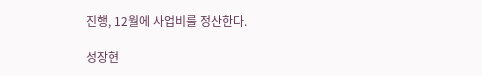진행, 12월에 사업비를 정산한다.

성장현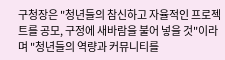구청장은 "청년들의 참신하고 자율적인 프로젝트를 공모, 구정에 새바람을 불어 넣을 것"이라며 "청년들의 역량과 커뮤니티를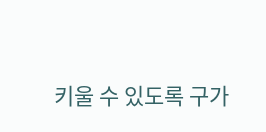키울 수 있도록 구가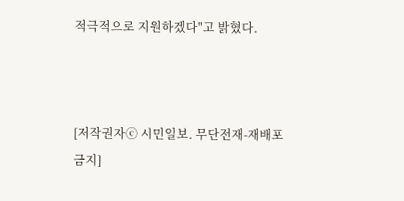적극적으로 지원하겠다"고 밝혔다.



[저작권자ⓒ 시민일보. 무단전재-재배포 금지]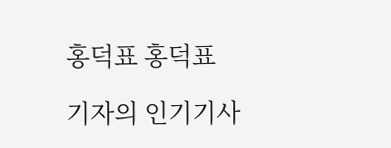홍덕표 홍덕표

기자의 인기기사